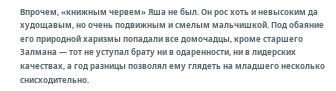Впрочем, «книжным червем» Яша не был. Он рос хоть и невысоким да худощавым, но очень подвижным и смелым мальчишкой. Под обаяние его природной харизмы попадали все домочадцы, кроме старшего Залмана — тот не уступал брату ни в одаренности, ни в лидерских качествах, а год разницы позволял ему глядеть на младшего несколько снисходительно.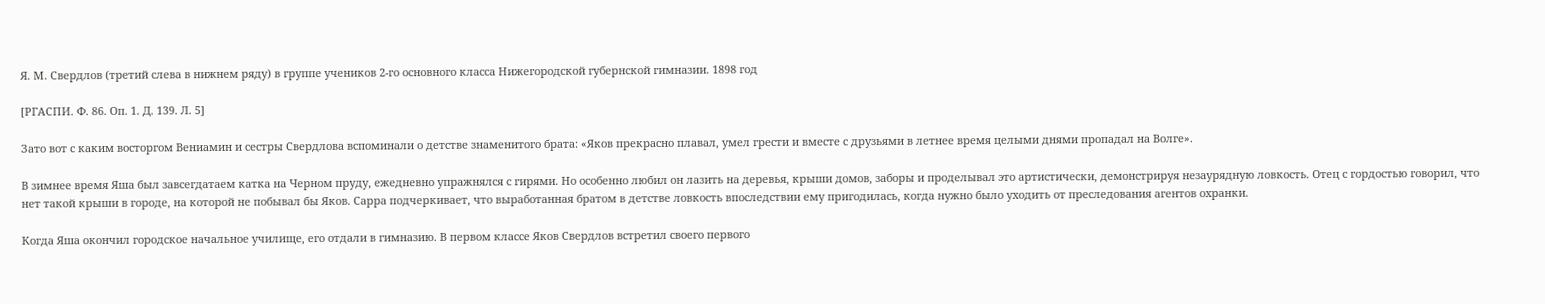Я. М. Свердлов (третий слева в нижнем ряду) в группе учеников 2-го основного класса Нижегородской губернской гимназии. 1898 год

[РГАСПИ. Ф. 86. Оп. 1. Д. 139. Л. 5]

Зато вот с каким восторгом Вениамин и сестры Свердлова вспоминали о детстве знаменитого брата: «Яков прекрасно плавал, умел грести и вместе с друзьями в летнее время целыми днями пропадал на Волге».

В зимнее время Яша был завсегдатаем катка на Черном пруду, ежедневно упражнялся с гирями. Но особенно любил он лазить на деревья, крыши домов, заборы и проделывал это артистически, демонстрируя незаурядную ловкость. Отец с гордостью говорил, что нет такой крыши в городе, на которой не побывал бы Яков. Сарра подчеркивает, что выработанная братом в детстве ловкость впоследствии ему пригодилась, когда нужно было уходить от преследования агентов охранки.

Когда Яша окончил городское начальное училище, его отдали в гимназию. В первом классе Яков Свердлов встретил своего первого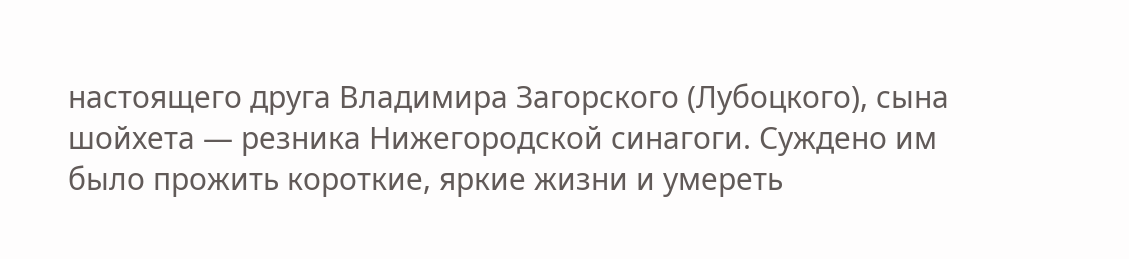настоящего друга Владимира Загорского (Лубоцкого), сына шойхета — резника Нижегородской синагоги. Суждено им было прожить короткие, яркие жизни и умереть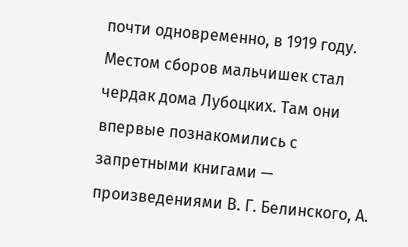почти одновременно, в 1919 году. Местом сборов мальчишек стал чердак дома Лубоцких. Там они впервые познакомились с запретными книгами — произведениями В. Г. Белинского, А.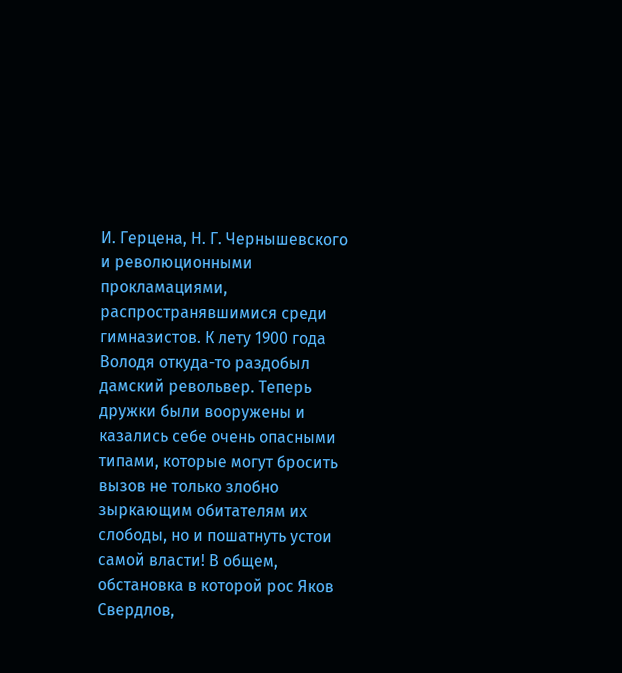И. Герцена, Н. Г. Чернышевского и революционными прокламациями, распространявшимися среди гимназистов. К лету 1900 года Володя откуда-то раздобыл дамский револьвер. Теперь дружки были вооружены и казались себе очень опасными типами, которые могут бросить вызов не только злобно зыркающим обитателям их слободы, но и пошатнуть устои самой власти! В общем, обстановка в которой рос Яков Свердлов,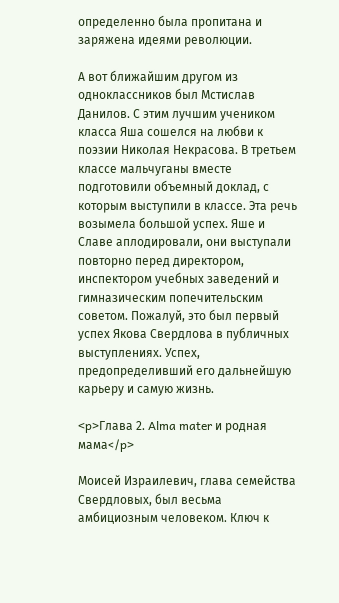определенно была пропитана и заряжена идеями революции.

А вот ближайшим другом из одноклассников был Мстислав Данилов. С этим лучшим учеником класса Яша сошелся на любви к поэзии Николая Некрасова. В третьем классе мальчуганы вместе подготовили объемный доклад, с которым выступили в классе. Эта речь возымела большой успех. Яше и Славе аплодировали, они выступали повторно перед директором, инспектором учебных заведений и гимназическим попечительским советом. Пожалуй, это был первый успех Якова Свердлова в публичных выступлениях. Успех, предопределивший его дальнейшую карьеру и самую жизнь.

<p>Глава 2. Alma mater и родная мама</p>

Моисей Израилевич, глава семейства Свердловых, был весьма амбициозным человеком. Ключ к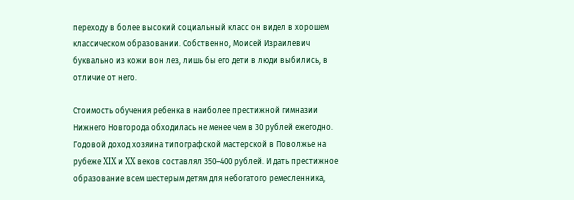переходу в более высокий социальный класс он видел в хорошем классическом образовании. Собственно, Моисей Израилевич буквально из кожи вон лез, лишь бы его дети в люди выбились, в отличие от него.

Стоимость обучения ребенка в наиболее престижной гимназии Нижнего Новгорода обходилась не менее чем в 30 рублей ежегодно. Годовой доход хозяина типографской мастерской в Поволжье на рубеже XIX и XX веков составлял 350–400 рублей. И дать престижное образование всем шестерым детям для небогатого ремесленника,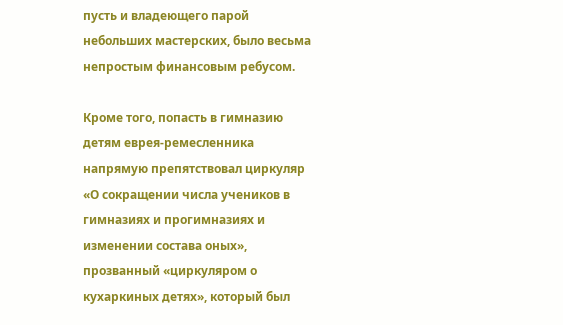пусть и владеющего парой небольших мастерских, было весьма непростым финансовым ребусом.

Кроме того, попасть в гимназию детям еврея-ремесленника напрямую препятствовал циркуляр «О сокращении числа учеников в гимназиях и прогимназиях и изменении состава оных», прозванный «циркуляром о кухаркиных детях», который был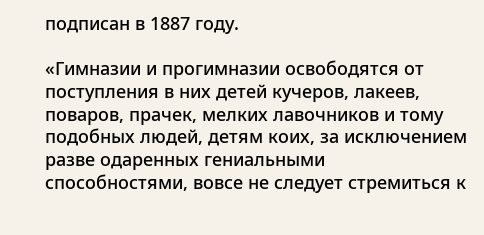подписан в 1887 году.

«Гимназии и прогимназии освободятся от поступления в них детей кучеров, лакеев, поваров, прачек, мелких лавочников и тому подобных людей, детям коих, за исключением разве одаренных гениальными способностями, вовсе не следует стремиться к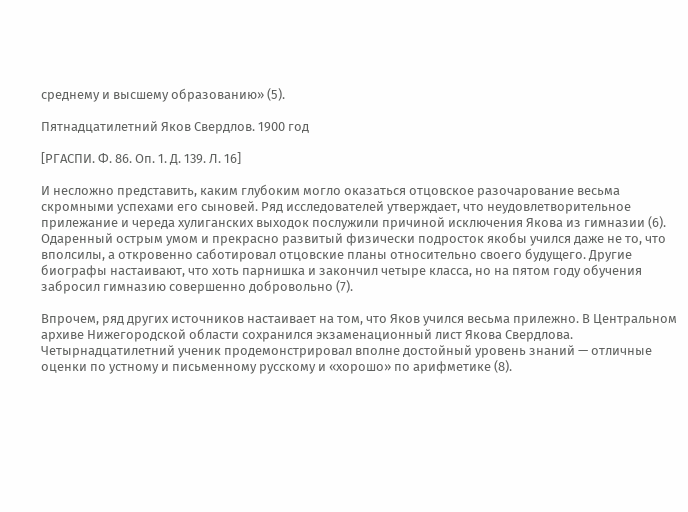среднему и высшему образованию» (5).

Пятнадцатилетний Яков Свердлов. 1900 год

[РГАСПИ. Ф. 86. Оп. 1. Д. 139. Л. 16]

И несложно представить, каким глубоким могло оказаться отцовское разочарование весьма скромными успехами его сыновей. Ряд исследователей утверждает, что неудовлетворительное прилежание и череда хулиганских выходок послужили причиной исключения Якова из гимназии (6). Одаренный острым умом и прекрасно развитый физически подросток якобы учился даже не то, что вполсилы, а откровенно саботировал отцовские планы относительно своего будущего. Другие биографы настаивают, что хоть парнишка и закончил четыре класса, но на пятом году обучения забросил гимназию совершенно добровольно (7).

Впрочем, ряд других источников настаивает на том, что Яков учился весьма прилежно. В Центральном архиве Нижегородской области сохранился экзаменационный лист Якова Свердлова. Четырнадцатилетний ученик продемонстрировал вполне достойный уровень знаний — отличные оценки по устному и письменному русскому и «хорошо» по арифметике (8).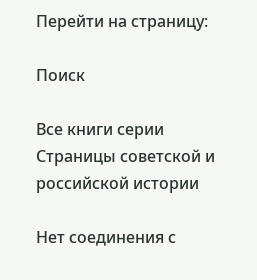Перейти на страницу:

Поиск

Все книги серии Страницы советской и российской истории

Нет соединения с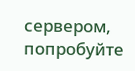сервером, попробуйте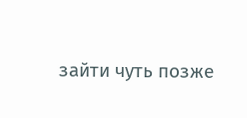зайти чуть позже